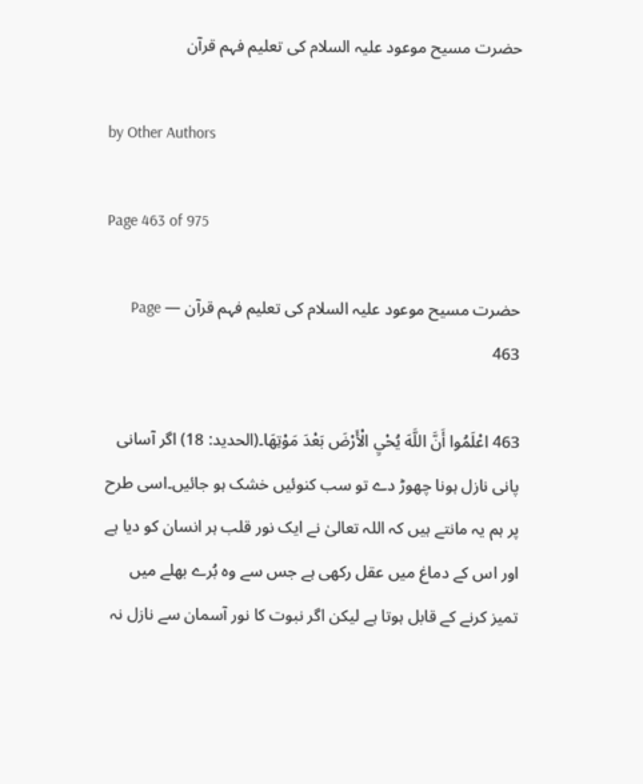حضرت مسیح موعود علیہ السلام کی تعلیم فہم قرآن

by Other Authors

Page 463 of 975

حضرت مسیح موعود علیہ السلام کی تعلیم فہم قرآن — Page 463

463 اعْلَمُوا أَنَّ اللَّهَ يُحْيِ الْأَرْضَ بَعْدَ مَوْتِهَا۔(الحديد: 18) اگر آسانی پانی نازل ہونا چھوڑ دے تو سب کنوئیں خشک ہو جائیں۔اسی طرح پر ہم یہ مانتے ہیں کہ اللہ تعالیٰ نے ایک نور قلب ہر انسان کو دیا ہے اور اس کے دماغ میں عقل رکھی ہے جس سے وہ بُرے بھلے میں تمیز کرنے کے قابل ہوتا ہے لیکن اگر نبوت کا نور آسمان سے نازل نہ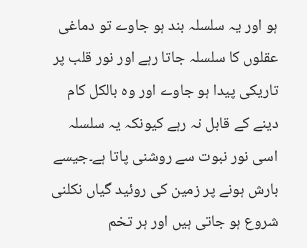ہو اور یہ سلسلہ بند ہو جاوے تو دماغی عقلوں کا سلسلہ جاتا رہے اور نور قلب پر تاریکی پیدا ہو جاوے اور وہ بالکل کام دینے کے قابل نہ رہے کیونکہ یہ سلسلہ اسی نور نبوت سے روشنی پاتا ہے۔جیسے بارش ہونے پر زمین کی روئید گیاں نکلنی شروع ہو جاتی ہیں اور ہر تخم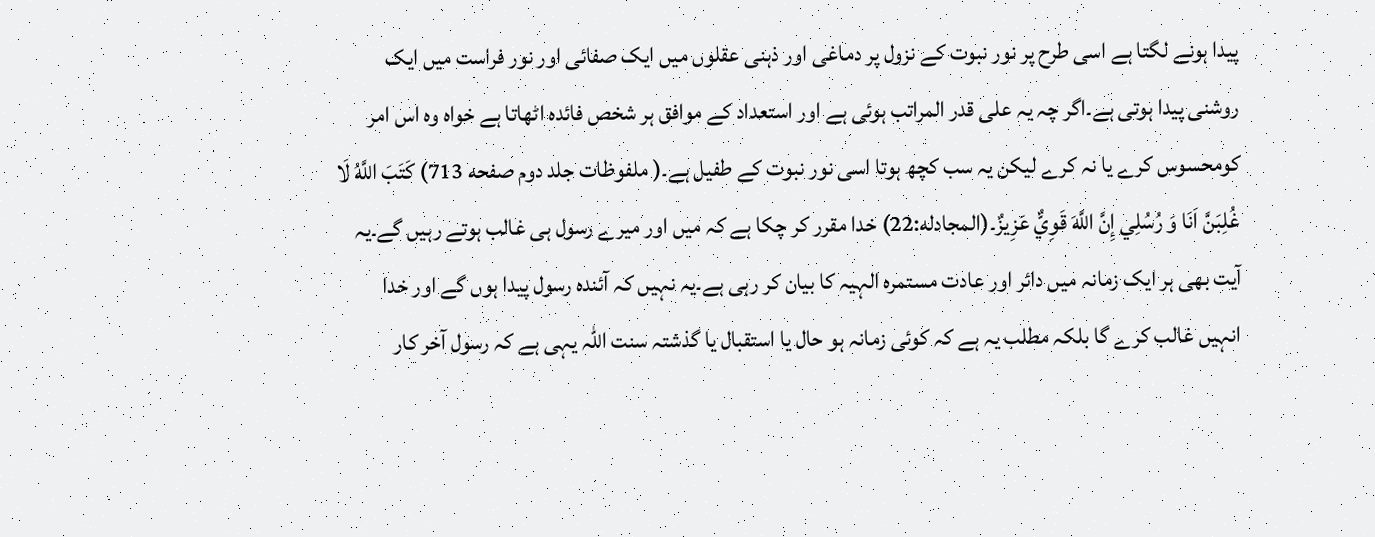پیدا ہونے لگتا ہے اسی طرح پر نور نبوت کے نزول پر دماغی اور ذہنی عقلوں میں ایک صفائی اور نور فراست میں ایک روشنی پیدا ہوتی ہے۔اگر چہ یہ علی قدر المراتب ہوئی ہے اور استعداد کے موافق ہر شخص فائدہ اٹھاتا ہے خواہ وہ اس امر کومحسوس کرے یا نہ کرے لیکن یہ سب کچھ ہوتا اسی نور نبوت کے طفیل ہے۔( ملفوظات جلد دوم صفحه 713) كَتَبَ اللَّهُ لَا غُلِبَنَّ اَنَا وَ رُسُلِي إِنَّ اللَّهَ قَوِيٌّ عَزِيزٌ۔(المجادله:22) خدا مقرر کر چکا ہے کہ میں اور میرے رسول ہی غالب ہوتے رہیں گے۔یہ آیت بھی ہر ایک زمانہ میں دائر اور عادت مستمرہ الہیہ کا بیان کر رہی ہے۔یہ نہیں کہ آئندہ رسول پیدا ہوں گے اور خدا انہیں غالب کرے گا بلکہ مطلب یہ ہے کہ کوئی زمانہ ہو حال یا استقبال یا گذشتہ سنت اللہ یہی ہے کہ رسول آخر کار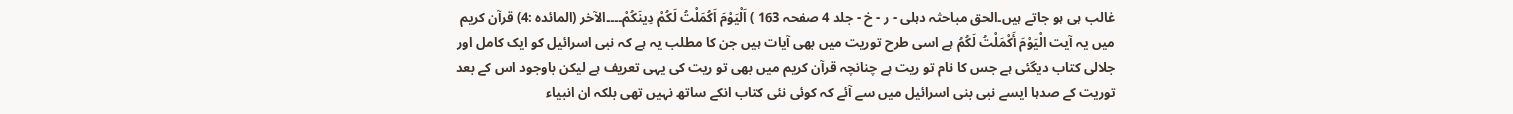غالب ہی ہو جاتے ہیں۔الحق مباحثہ دہلی - ر - خ - جلد 4 صفحہ 163 ) اَلْيَوْمَ اَكُمَلْتُ لَكُمْ دِينَكُمْ۔۔۔۔الآخر (المائده :4) قرآن کریم میں یہ آیت الْيَوْمَ أَكْمَلْتُ لَكُمُ ہے اسی طرح توریت میں بھی آیات ہیں جن کا مطلب یہ ہے کہ نبی اسرائیل کو ایک کامل اور جلالی کتاب دیگئی ہے جس کا نام تو ریت ہے چنانچہ قرآن کریم میں بھی تو ریت کی یہی تعریف ہے لیکن باوجود اس کے بعد توریت کے صدہا ایسے نبی بنی اسرائیل میں سے آئے کہ کوئی نئی کتاب انکے ساتھ نہیں تھی بلکہ ان انبیاء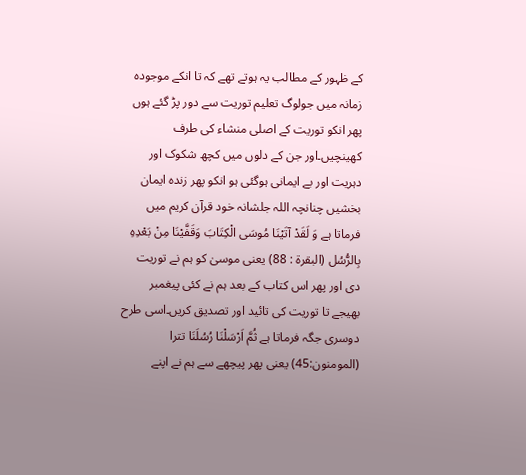کے ظہور کے مطالب یہ ہوتے تھے کہ تا انکے موجودہ زمانہ میں جولوگ تعلیم توریت سے دور پڑ گئے ہوں پھر انکو توریت کے اصلی منشاء کی طرف کھینچیں۔اور جن کے دلوں میں کچھ شکوک اور دہریت اور بے ایمانی ہوگئی ہو انکو پھر زندہ ایمان بخشیں چنانچہ اللہ جلشانہ خود قرآن کریم میں فرماتا ہے وَ لَقَدْ آتَيْنَا مُوسَى الْكِتَابَ وَقَفَّيْنَا مِنْ بَعْدِهِ بِالرُّسُل (البقرة : 88) یعنی موسیٰ کو ہم نے توریت دی اور پھر اس کتاب کے بعد ہم نے کئی پیغمبر بھیجے تا توریت کی تائید اور تصدیق کریں۔اسی طرح دوسری جگہ فرماتا ہے ثُمَّ اَرْسَلْنَا رُسُلَنَا تترا (المومنون:45) یعنی پھر پیچھے سے ہم نے اپنے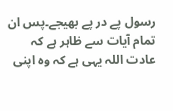رسول پے در پے بھیجے۔پس ان تمام آیات سے ظاہر ہے کہ عادت اللہ یہی ہے کہ وہ اپنی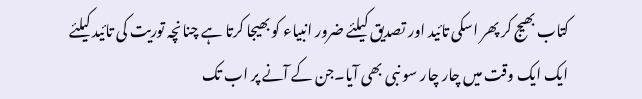کتاب بھیج کر پھر اسکی تائید اور تصدیق کیلئے ضرور انبیاء کو بھیجا کرتا ہے چنانچہ توریت کی تائید کیلئے ایک ایک وقت میں چار چار سو نبی بھی آیا۔جن کے آنے پر اب تک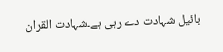بائیل شہادت دے رہی ہے۔شہادت القران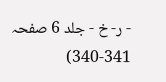- ر- خ - جلد 6 صفحہ 341-340)